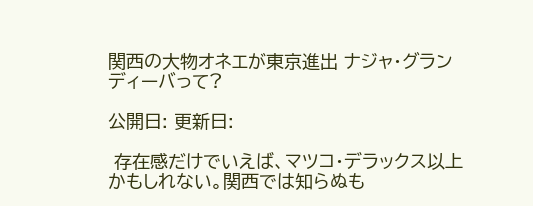関西の大物オネエが東京進出 ナジャ・グランディーバって?

公開日: 更新日:

 存在感だけでいえば、マツコ・デラックス以上かもしれない。関西では知らぬも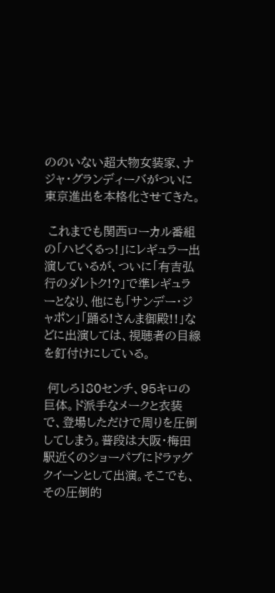ののいない超大物女装家、ナジャ・グランディーバがついに東京進出を本格化させてきた。

 これまでも関西ローカル番組の「ハピくるっ!」にレギュラー出演しているが、ついに「有吉弘行のダレトク!?」で準レギュラーとなり、他にも「サンデー・ジャポン」「踊る!さんま御殿!!」などに出演しては、視聴者の目線を釘付けにしている。

 何しろ180センチ、95キロの巨体。ド派手なメークと衣装で、登場しただけで周りを圧倒してしまう。普段は大阪・梅田駅近くのショーパブにドラァグクイーンとして出演。そこでも、その圧倒的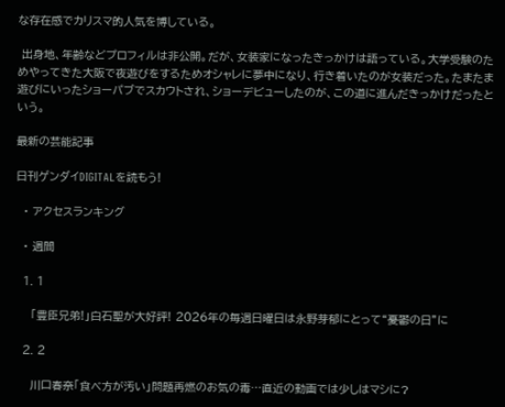な存在感でカリスマ的人気を博している。

 出身地、年齢などプロフィルは非公開。だが、女装家になったきっかけは語っている。大学受験のためやってきた大阪で夜遊びをするためオシャレに夢中になり、行き着いたのが女装だった。たまたま遊びにいったショーパブでスカウトされ、ショーデビューしたのが、この道に進んだきっかけだったという。

最新の芸能記事

日刊ゲンダイDIGITALを読もう!

  • アクセスランキング

  • 週間

  1. 1

    「豊臣兄弟!」白石聖が大好評! 2026年の毎週日曜日は永野芽郁にとって“憂鬱の日”に

  2. 2

    川口春奈「食べ方が汚い」問題再燃のお気の毒…直近の動画では少しはマシに?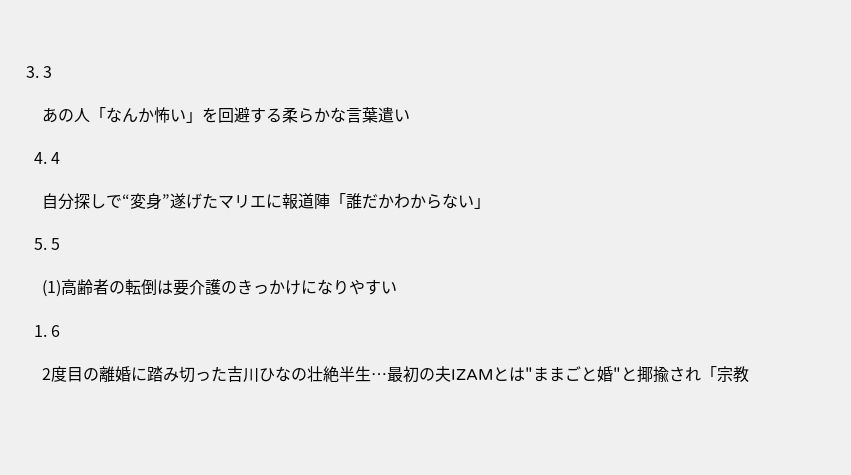3. 3

    あの人「なんか怖い」を回避する柔らかな言葉遣い

  4. 4

    自分探しで“変身”遂げたマリエに報道陣「誰だかわからない」

  5. 5

    (1)高齢者の転倒は要介護のきっかけになりやすい

  1. 6

    2度目の離婚に踏み切った吉川ひなの壮絶半生…最初の夫IZAMとは"ままごと婚"と揶揄され「宗教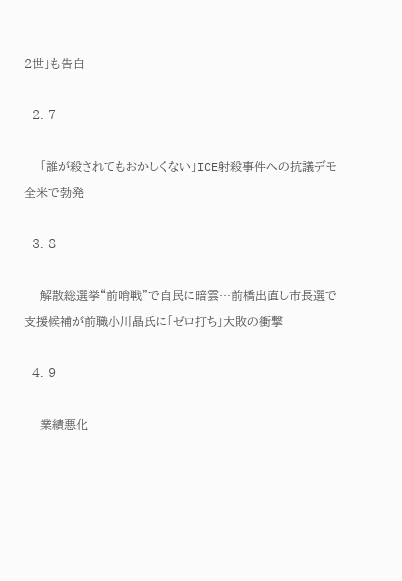2世」も告白

  2. 7

    「誰が殺されてもおかしくない」ICE射殺事件への抗議デモ全米で勃発

  3. 8

    解散総選挙“前哨戦”で自民に暗雲…前橋出直し市長選で支援候補が前職小川晶氏に「ゼロ打ち」大敗の衝撃

  4. 9

    業績悪化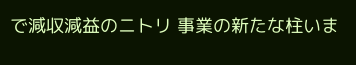で減収減益のニトリ 事業の新たな柱いま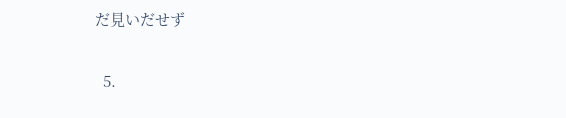だ見いだせず

  5.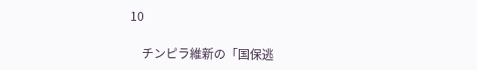10

    チンピラ維新の「国保逃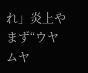れ」炎上やまず“ウヤムヤ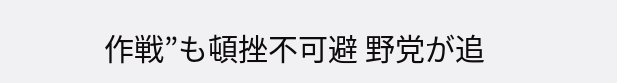作戦”も頓挫不可避 野党が追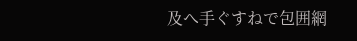及へ手ぐすねで包囲網